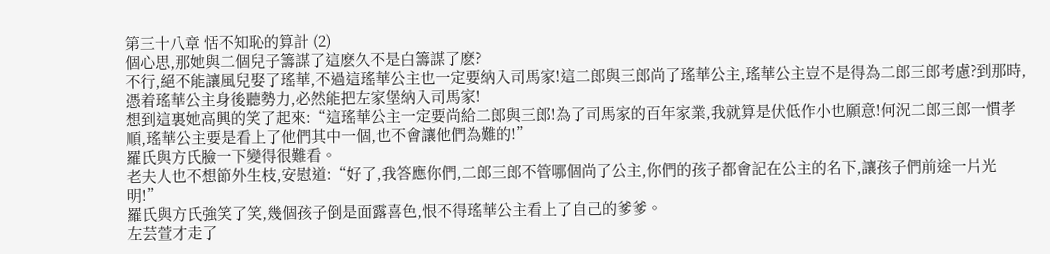第三十八章 恬不知恥的算計 (2)
個心思,那她與二個兒子籌謀了這麽久不是白籌謀了麽?
不行,絕不能讓風兒娶了瑤華,不過這瑤華公主也一定要納入司馬家!這二郎與三郎尚了瑤華公主,瑤華公主豈不是得為二郎三郎考慮?到那時,憑着瑤華公主身後聽勢力,必然能把左家堡納入司馬家!
想到這裏她高興的笑了起來:“這瑤華公主一定要尚給二郎與三郎!為了司馬家的百年家業,我就算是伏低作小也願意!何況二郎三郎一慣孝順,瑤華公主要是看上了他們其中一個,也不會讓他們為難的!”
羅氏與方氏臉一下變得很難看。
老夫人也不想節外生枝,安慰道:“好了,我答應你們,二郎三郎不管哪個尚了公主,你們的孩子都會記在公主的名下,讓孩子們前途一片光明!”
羅氏與方氏強笑了笑,幾個孩子倒是面露喜色,恨不得瑤華公主看上了自己的爹爹。
左芸萱才走了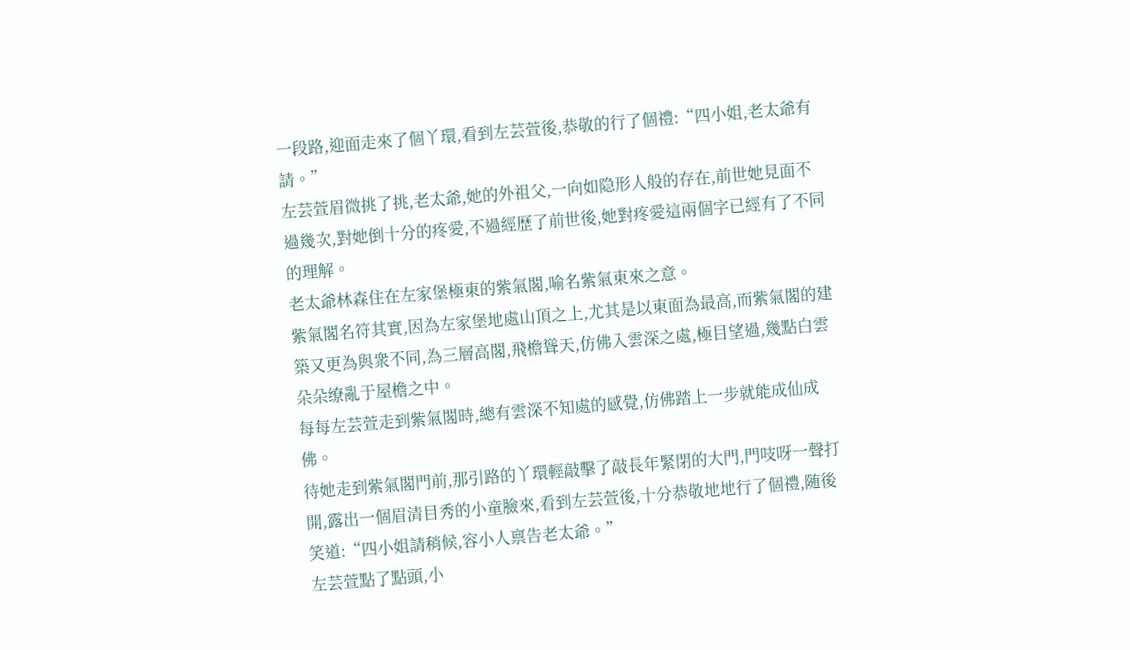一段路,迎面走來了個丫環,看到左芸萱後,恭敬的行了個禮:“四小姐,老太爺有請。”
左芸萱眉微挑了挑,老太爺,她的外祖父,一向如隐形人般的存在,前世她見面不過幾次,對她倒十分的疼愛,不過經歷了前世後,她對疼愛這兩個字已經有了不同的理解。
老太爺林森住在左家堡極東的紫氣閣,喻名紫氣東來之意。
紫氣閣名符其實,因為左家堡地處山頂之上,尤其是以東面為最高,而紫氣閣的建築又更為與衆不同,為三層高閣,飛檐聳天,仿佛入雲深之處,極目望過,幾點白雲朵朵缭亂于屋檐之中。
每每左芸萱走到紫氣閣時,總有雲深不知處的感覺,仿佛踏上一步就能成仙成佛。
待她走到紫氣閣門前,那引路的丫環輕敲擊了敲長年緊閉的大門,門吱呀一聲打開,露出一個眉清目秀的小童臉來,看到左芸萱後,十分恭敬地地行了個禮,随後笑道:“四小姐請稍候,容小人禀告老太爺。”
左芸萱點了點頭,小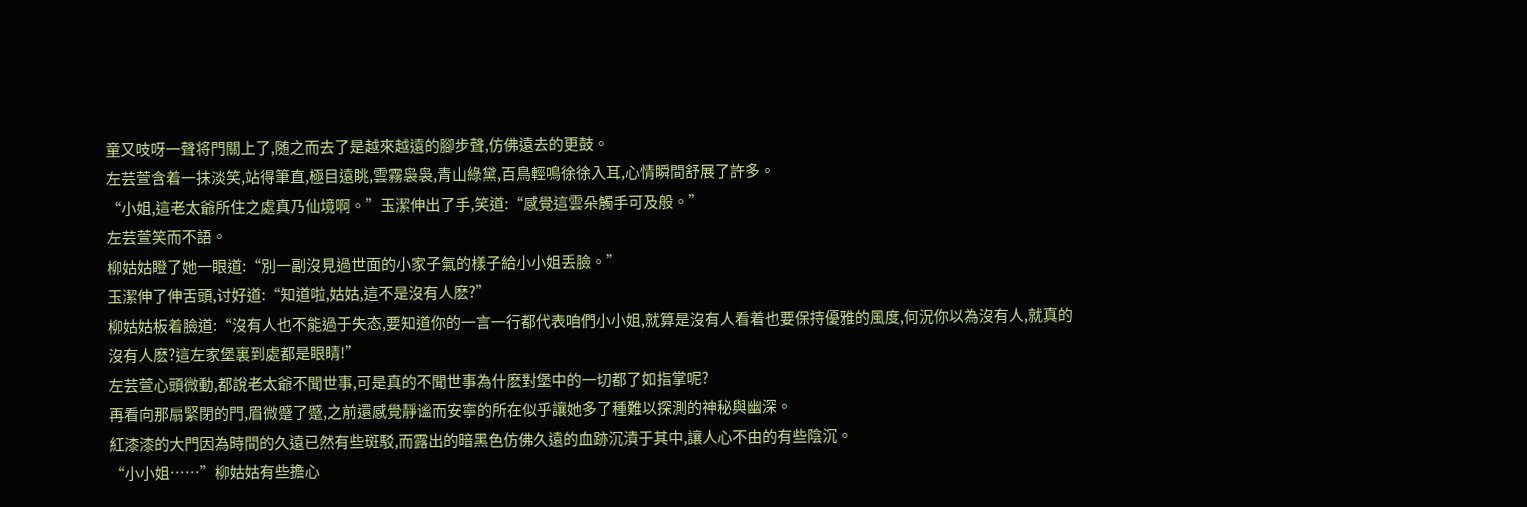童又吱呀一聲将門關上了,随之而去了是越來越遠的腳步聲,仿佛遠去的更鼓。
左芸萱含着一抹淡笑,站得筆直,極目遠眺,雲霧袅袅,青山綠黛,百鳥輕鳴徐徐入耳,心情瞬間舒展了許多。
“小姐,這老太爺所住之處真乃仙境啊。”玉潔伸出了手,笑道:“感覺這雲朵觸手可及般。”
左芸萱笑而不語。
柳姑姑瞪了她一眼道:“別一副沒見過世面的小家子氣的樣子給小小姐丢臉。”
玉潔伸了伸舌頭,讨好道:“知道啦,姑姑,這不是沒有人麽?”
柳姑姑板着臉道:“沒有人也不能過于失态,要知道你的一言一行都代表咱們小小姐,就算是沒有人看着也要保持優雅的風度,何況你以為沒有人,就真的沒有人麽?這左家堡裏到處都是眼睛!”
左芸萱心頭微動,都說老太爺不聞世事,可是真的不聞世事為什麽對堡中的一切都了如指掌呢?
再看向那扇緊閉的門,眉微蹙了蹙,之前還感覺靜谧而安寧的所在似乎讓她多了種難以探測的神秘與幽深。
紅漆漆的大門因為時間的久遠已然有些斑駁,而露出的暗黑色仿佛久遠的血跡沉漬于其中,讓人心不由的有些陰沉。
“小小姐……”柳姑姑有些擔心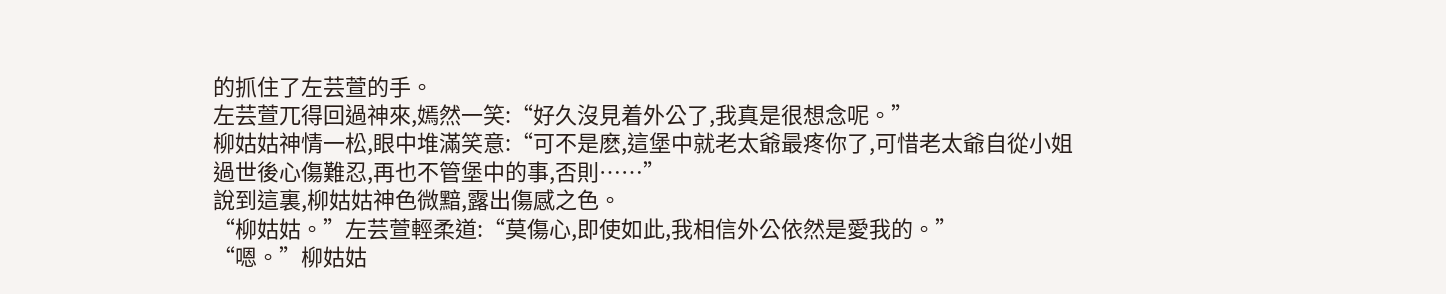的抓住了左芸萱的手。
左芸萱兀得回過神來,嫣然一笑:“好久沒見着外公了,我真是很想念呢。”
柳姑姑神情一松,眼中堆滿笑意:“可不是麽,這堡中就老太爺最疼你了,可惜老太爺自從小姐過世後心傷難忍,再也不管堡中的事,否則……”
說到這裏,柳姑姑神色微黯,露出傷感之色。
“柳姑姑。”左芸萱輕柔道:“莫傷心,即使如此,我相信外公依然是愛我的。”
“嗯。”柳姑姑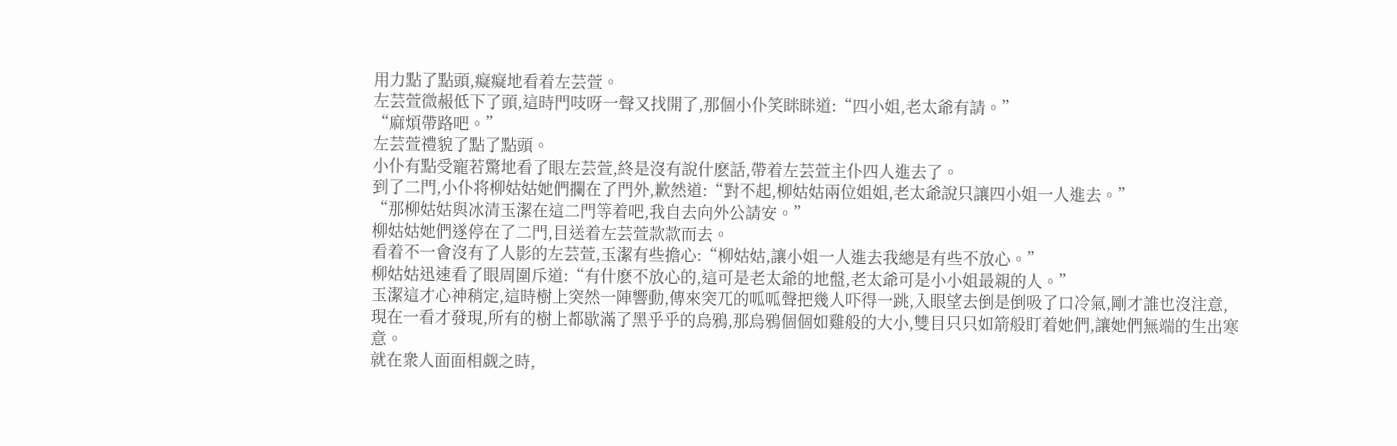用力點了點頭,癡癡地看着左芸萱。
左芸萱微赧低下了頭,這時門吱呀一聲又找開了,那個小仆笑眯眯道:“四小姐,老太爺有請。”
“麻煩帶路吧。”
左芸萱禮貌了點了點頭。
小仆有點受寵若驚地看了眼左芸萱,終是沒有說什麽話,帶着左芸萱主仆四人進去了。
到了二門,小仆将柳姑姑她們攔在了門外,歉然道:“對不起,柳姑姑兩位姐姐,老太爺說只讓四小姐一人進去。”
“那柳姑姑與冰清玉潔在這二門等着吧,我自去向外公請安。”
柳姑姑她們遂停在了二門,目送着左芸萱款款而去。
看着不一會沒有了人影的左芸萱,玉潔有些擔心:“柳姑姑,讓小姐一人進去我總是有些不放心。”
柳姑姑迅速看了眼周圍斥道:“有什麽不放心的,這可是老太爺的地盤,老太爺可是小小姐最親的人。”
玉潔這才心神稍定,這時樹上突然一陣響動,傳來突兀的呱呱聲把幾人吓得一跳,入眼望去倒是倒吸了口冷氣,剛才誰也沒注意,現在一看才發現,所有的樹上都歇滿了黑乎乎的烏鴉,那烏鴉個個如雞般的大小,雙目只只如箭般盯着她們,讓她們無端的生出寒意。
就在衆人面面相觑之時,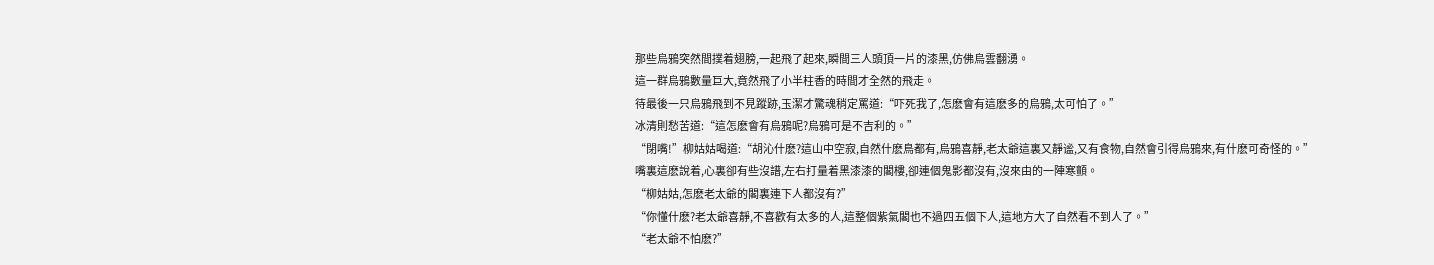那些烏鴉突然間撲着翅膀,一起飛了起來,瞬間三人頭頂一片的漆黑,仿佛烏雲翻湧。
這一群烏鴉數量巨大,竟然飛了小半柱香的時間才全然的飛走。
待最後一只烏鴉飛到不見蹤跡,玉潔才驚魂稍定罵道:“吓死我了,怎麽會有這麽多的烏鴉,太可怕了。”
冰清則愁苦道:“這怎麽會有烏鴉呢?烏鴉可是不吉利的。”
“閉嘴!”柳姑姑喝道:“胡沁什麽?這山中空寂,自然什麽鳥都有,烏鴉喜靜,老太爺這裏又靜谧,又有食物,自然會引得烏鴉來,有什麽可奇怪的。”
嘴裏這麽說着,心裏卻有些沒譜,左右打量着黑漆漆的閣樓,卻連個鬼影都沒有,沒來由的一陣寒顫。
“柳姑姑,怎麽老太爺的閣裏連下人都沒有?”
“你懂什麽?老太爺喜靜,不喜歡有太多的人,這整個紫氣閣也不過四五個下人,這地方大了自然看不到人了。”
“老太爺不怕麽?”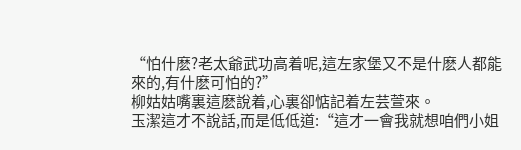“怕什麽?老太爺武功高着呢,這左家堡又不是什麽人都能來的,有什麽可怕的?”
柳姑姑嘴裏這麽說着,心裏卻惦記着左芸萱來。
玉潔這才不說話,而是低低道:“這才一會我就想咱們小姐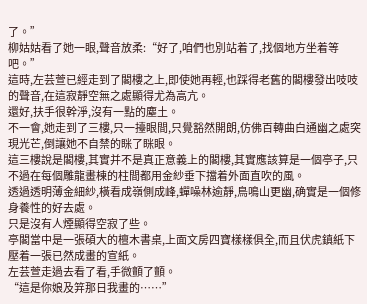了。”
柳姑姑看了她一眼,聲音放柔:“好了,咱們也別站着了,找個地方坐着等吧。”
這時,左芸萱已經走到了閣樓之上,即使她再輕,也踩得老舊的閣樓發出吱吱的聲音,在這寂靜空無之處顯得尤為高亢。
還好,扶手很幹淨,沒有一點的塵土。
不一會,她走到了三樓,只一擡眼間,只覺豁然開朗,仿佛百轉曲白通幽之處突現光芒,倒讓她不自禁的眯了眯眼。
這三樓說是閣樓,其實并不是真正意義上的閣樓,其實應該算是一個亭子,只不過在每個雕龍畫棟的柱間都用金紗垂下擋着外面直吹的風。
透過透明薄金細紗,橫看成嶺側成峰,蟬噪林逾靜,鳥鳴山更幽,确實是一個修身養性的好去處。
只是沒有人煙顯得空寂了些。
亭閣當中是一張碩大的檀木書桌,上面文房四寶樣樣俱全,而且伏虎鎮紙下壓着一張已然成畫的宣紙。
左芸萱走過去看了看,手微顫了顫。
“這是你娘及笄那日我畫的……”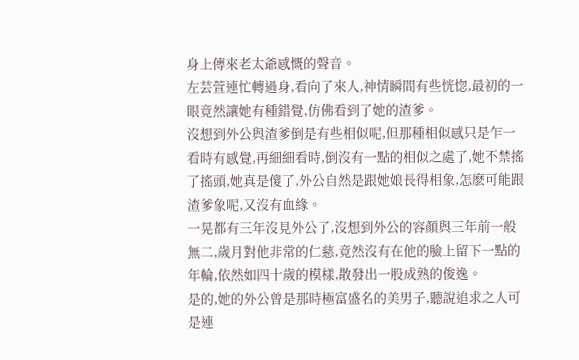身上傳來老太爺感慨的聲音。
左芸萱連忙轉過身,看向了來人,神情瞬間有些恍惚,最初的一眼竟然讓她有種錯覺,仿佛看到了她的渣爹。
沒想到外公與渣爹倒是有些相似呢,但那種相似感只是乍一看時有感覺,再細細看時,倒沒有一點的相似之處了,她不禁搖了搖頭,她真是傻了,外公自然是跟她娘長得相象,怎麽可能跟渣爹象呢,又沒有血緣。
一晃都有三年沒見外公了,沒想到外公的容顏與三年前一般無二,歲月對他非常的仁慈,竟然沒有在他的臉上留下一點的年輪,依然如四十歲的模樣,散發出一股成熟的俊逸。
是的,她的外公曾是那時極富盛名的美男子,聽說追求之人可是連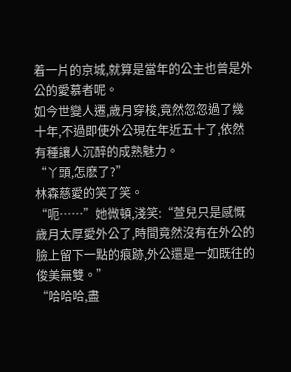着一片的京城,就算是當年的公主也曾是外公的愛慕者呢。
如今世變人遷,歲月穿梭,竟然忽忽過了幾十年,不過即使外公現在年近五十了,依然有種讓人沉醉的成熟魅力。
“丫頭,怎麽了?”
林森慈愛的笑了笑。
“呃……”她微頓,淺笑:“萱兒只是感慨歲月太厚愛外公了,時間竟然沒有在外公的臉上留下一點的痕跡,外公還是一如既往的俊美無雙。”
“哈哈哈,盡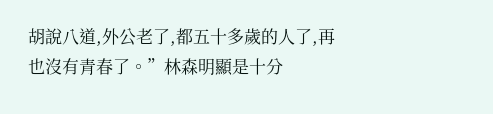胡說八道,外公老了,都五十多歲的人了,再也沒有青春了。”林森明顯是十分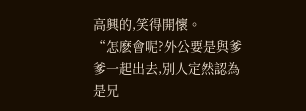高興的,笑得開懷。
“怎麽會呢?外公要是與爹爹一起出去,別人定然認為是兄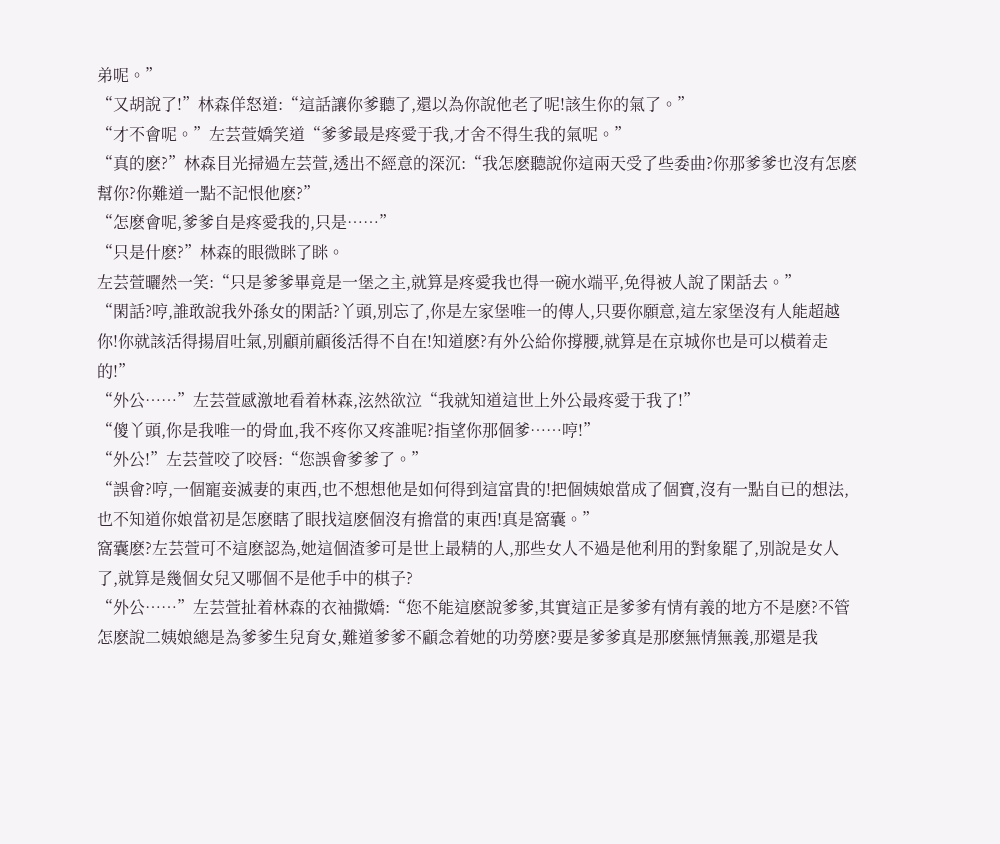弟呢。”
“又胡說了!”林森佯怒道:“這話讓你爹聽了,還以為你說他老了呢!該生你的氣了。”
“才不會呢。”左芸萱嬌笑道“爹爹最是疼愛于我,才舍不得生我的氣呢。”
“真的麽?”林森目光掃過左芸萱,透出不經意的深沉:“我怎麽聽說你這兩天受了些委曲?你那爹爹也沒有怎麽幫你?你難道一點不記恨他麽?”
“怎麽會呢,爹爹自是疼愛我的,只是……”
“只是什麽?”林森的眼微眯了眯。
左芸萱曬然一笑:“只是爹爹畢竟是一堡之主,就算是疼愛我也得一碗水端平,免得被人說了閑話去。”
“閑話?哼,誰敢說我外孫女的閑話?丫頭,別忘了,你是左家堡唯一的傳人,只要你願意,這左家堡沒有人能超越你!你就該活得揚眉吐氣,別顧前顧後活得不自在!知道麽?有外公給你撐腰,就算是在京城你也是可以橫着走的!”
“外公……”左芸萱感激地看着林森,泫然欲泣“我就知道這世上外公最疼愛于我了!”
“傻丫頭,你是我唯一的骨血,我不疼你又疼誰呢?指望你那個爹……哼!”
“外公!”左芸萱咬了咬唇:“您誤會爹爹了。”
“誤會?哼,一個寵妾滅妻的東西,也不想想他是如何得到這富貴的!把個姨娘當成了個寶,沒有一點自已的想法,也不知道你娘當初是怎麽瞎了眼找這麽個沒有擔當的東西!真是窩囊。”
窩囊麽?左芸萱可不這麽認為,她這個渣爹可是世上最精的人,那些女人不過是他利用的對象罷了,別說是女人了,就算是幾個女兒又哪個不是他手中的棋子?
“外公……”左芸萱扯着林森的衣袖撒嬌:“您不能這麽說爹爹,其實這正是爹爹有情有義的地方不是麽?不管怎麽說二姨娘總是為爹爹生兒育女,難道爹爹不顧念着她的功勞麽?要是爹爹真是那麽無情無義,那還是我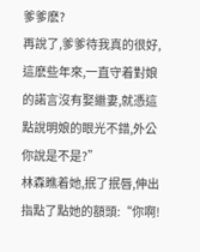爹爹麽?
再說了,爹爹待我真的很好,這麽些年來,一直守着對娘的諾言沒有娶繼妻,就憑這點說明娘的眼光不錯,外公你說是不是?”
林森瞧着她,抿了抿唇,伸出指點了點她的額頭:“你啊!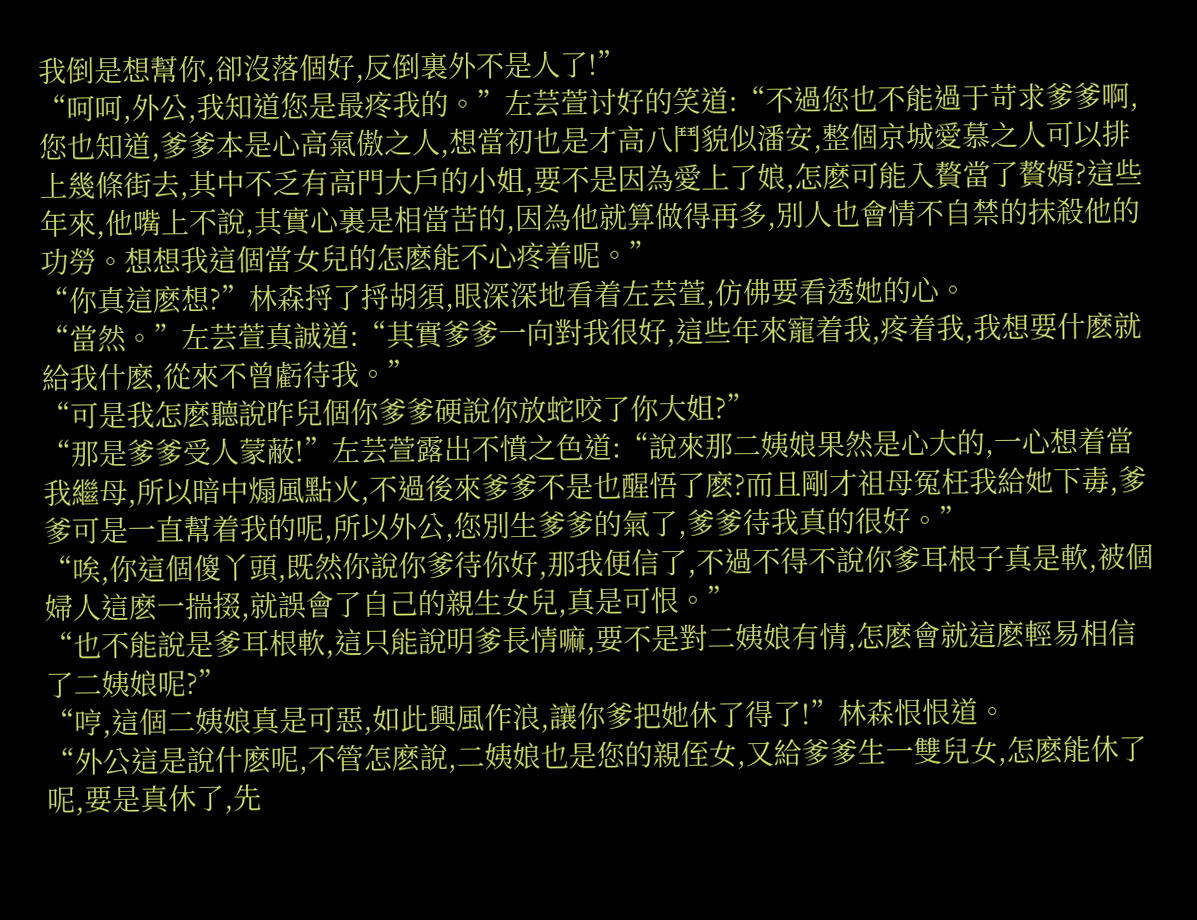我倒是想幫你,卻沒落個好,反倒裏外不是人了!”
“呵呵,外公,我知道您是最疼我的。”左芸萱讨好的笑道:“不過您也不能過于苛求爹爹啊,您也知道,爹爹本是心高氣傲之人,想當初也是才高八鬥貌似潘安,整個京城愛慕之人可以排上幾條街去,其中不乏有高門大戶的小姐,要不是因為愛上了娘,怎麽可能入贅當了贅婿?這些年來,他嘴上不說,其實心裏是相當苦的,因為他就算做得再多,別人也會情不自禁的抹殺他的功勞。想想我這個當女兒的怎麽能不心疼着呢。”
“你真這麽想?”林森捋了捋胡須,眼深深地看着左芸萱,仿佛要看透她的心。
“當然。”左芸萱真誠道:“其實爹爹一向對我很好,這些年來寵着我,疼着我,我想要什麽就給我什麽,從來不曾虧待我。”
“可是我怎麽聽說昨兒個你爹爹硬說你放蛇咬了你大姐?”
“那是爹爹受人蒙蔽!”左芸萱露出不憤之色道:“說來那二姨娘果然是心大的,一心想着當我繼母,所以暗中煽風點火,不過後來爹爹不是也醒悟了麽?而且剛才祖母冤枉我給她下毒,爹爹可是一直幫着我的呢,所以外公,您別生爹爹的氣了,爹爹待我真的很好。”
“唉,你這個傻丫頭,既然你說你爹待你好,那我便信了,不過不得不說你爹耳根子真是軟,被個婦人這麽一揣掇,就誤會了自己的親生女兒,真是可恨。”
“也不能說是爹耳根軟,這只能說明爹長情嘛,要不是對二姨娘有情,怎麽會就這麽輕易相信了二姨娘呢?”
“哼,這個二姨娘真是可惡,如此興風作浪,讓你爹把她休了得了!”林森恨恨道。
“外公這是說什麽呢,不管怎麽說,二姨娘也是您的親侄女,又給爹爹生一雙兒女,怎麽能休了呢,要是真休了,先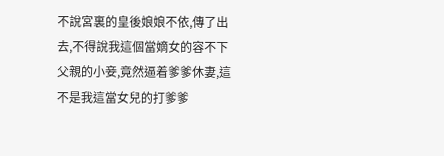不說宮裏的皇後娘娘不依,傳了出去,不得說我這個當嫡女的容不下父親的小妾,竟然逼着爹爹休妻,這不是我這當女兒的打爹爹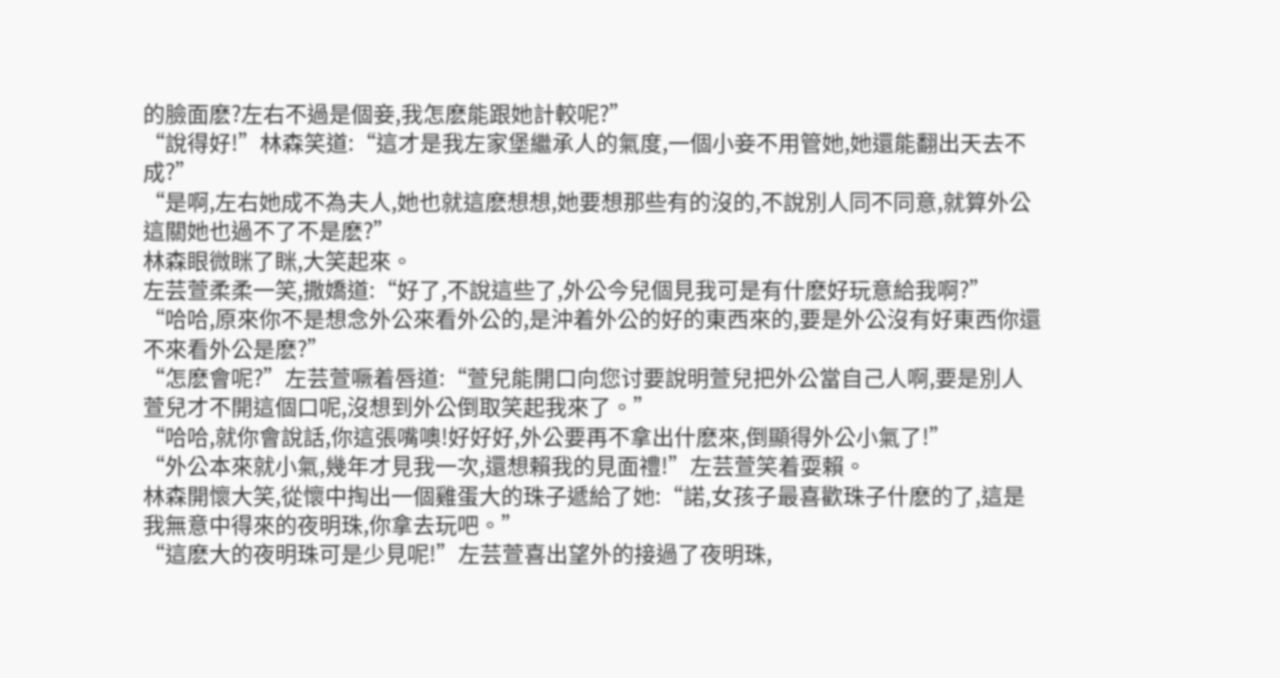的臉面麽?左右不過是個妾,我怎麽能跟她計較呢?”
“說得好!”林森笑道:“這才是我左家堡繼承人的氣度,一個小妾不用管她,她還能翻出天去不成?”
“是啊,左右她成不為夫人,她也就這麽想想,她要想那些有的沒的,不說別人同不同意,就算外公這關她也過不了不是麽?”
林森眼微眯了眯,大笑起來。
左芸萱柔柔一笑,撒嬌道:“好了,不說這些了,外公今兒個見我可是有什麽好玩意給我啊?”
“哈哈,原來你不是想念外公來看外公的,是沖着外公的好的東西來的,要是外公沒有好東西你還不來看外公是麽?”
“怎麽會呢?”左芸萱噘着唇道:“萱兒能開口向您讨要說明萱兒把外公當自己人啊,要是別人萱兒才不開這個口呢,沒想到外公倒取笑起我來了。”
“哈哈,就你會說話,你這張嘴噢!好好好,外公要再不拿出什麽來,倒顯得外公小氣了!”
“外公本來就小氣,幾年才見我一次,還想賴我的見面禮!”左芸萱笑着耍賴。
林森開懷大笑,從懷中掏出一個雞蛋大的珠子遞給了她:“諾,女孩子最喜歡珠子什麽的了,這是我無意中得來的夜明珠,你拿去玩吧。”
“這麽大的夜明珠可是少見呢!”左芸萱喜出望外的接過了夜明珠,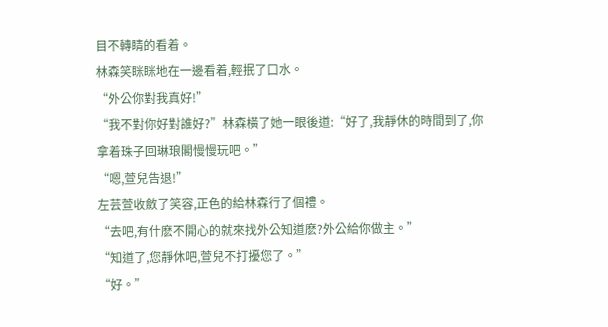目不轉睛的看着。
林森笑眯眯地在一邊看着,輕抿了口水。
“外公你對我真好!”
“我不對你好對誰好?”林森橫了她一眼後道:“好了,我靜休的時間到了,你拿着珠子回琳琅閣慢慢玩吧。”
“嗯,萱兒告退!”
左芸萱收斂了笑容,正色的給林森行了個禮。
“去吧,有什麽不開心的就來找外公知道麽?外公給你做主。”
“知道了,您靜休吧,萱兒不打擾您了。”
“好。”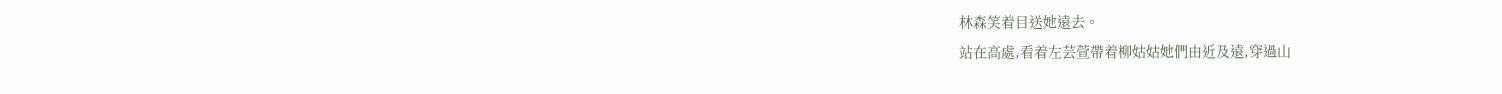林森笑着目送她遠去。
站在高處,看着左芸萱帶着柳姑姑她們由近及遠,穿過山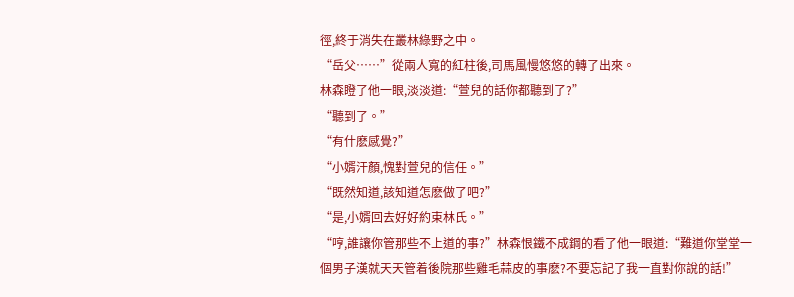徑,終于消失在叢林綠野之中。
“岳父……”從兩人寬的紅柱後,司馬風慢悠悠的轉了出來。
林森瞪了他一眼,淡淡道:“萱兒的話你都聽到了?”
“聽到了。”
“有什麽感覺?”
“小婿汗顏,愧對萱兒的信任。”
“既然知道,該知道怎麽做了吧?”
“是,小婿回去好好約束林氏。”
“哼,誰讓你管那些不上道的事?”林森恨鐵不成鋼的看了他一眼道:“難道你堂堂一個男子漢就天天管着後院那些雞毛蒜皮的事麽?不要忘記了我一直對你說的話!”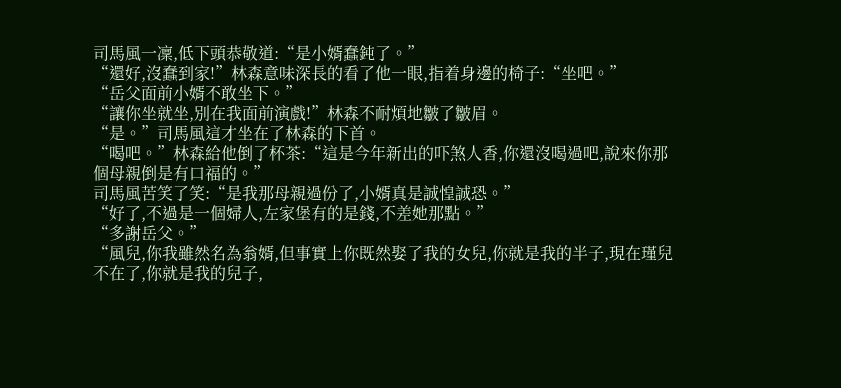司馬風一凜,低下頭恭敬道:“是小婿蠢鈍了。”
“還好,沒蠢到家!”林森意味深長的看了他一眼,指着身邊的椅子:“坐吧。”
“岳父面前小婿不敢坐下。”
“讓你坐就坐,別在我面前演戲!”林森不耐煩地皺了皺眉。
“是。”司馬風這才坐在了林森的下首。
“喝吧。”林森給他倒了杯茶:“這是今年新出的吓煞人香,你還沒喝過吧,說來你那個母親倒是有口福的。”
司馬風苦笑了笑:“是我那母親過份了,小婿真是誠惶誠恐。”
“好了,不過是一個婦人,左家堡有的是錢,不差她那點。”
“多謝岳父。”
“風兒,你我雖然名為翁婿,但事實上你既然娶了我的女兒,你就是我的半子,現在瑾兒不在了,你就是我的兒子,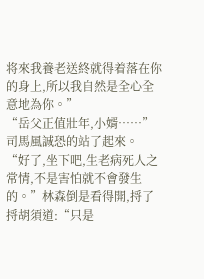将來我養老送終就得着落在你的身上,所以我自然是全心全意地為你。”
“岳父正值壯年,小婿……”司馬風誠恐的站了起來。
“好了,坐下吧,生老病死人之常情,不是害怕就不會發生的。”林森倒是看得開,捋了捋胡須道:“只是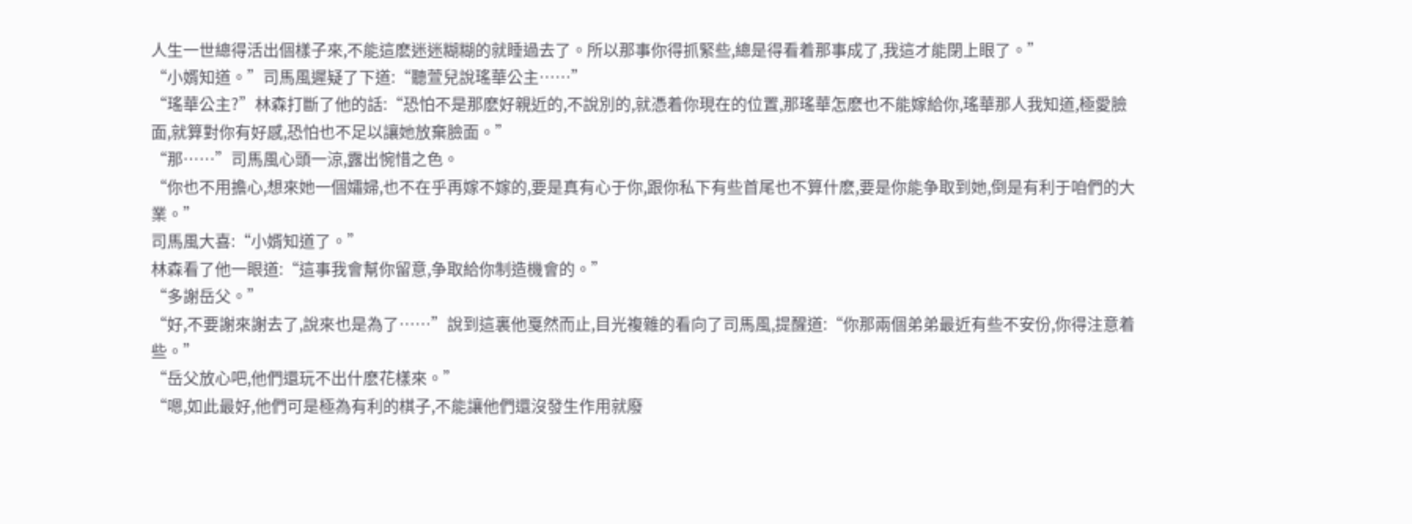人生一世總得活出個樣子來,不能這麽迷迷糊糊的就睡過去了。所以那事你得抓緊些,總是得看着那事成了,我這才能閉上眼了。”
“小婿知道。”司馬風遲疑了下道:“聽萱兒說瑤華公主……”
“瑤華公主?”林森打斷了他的話:“恐怕不是那麽好親近的,不說別的,就憑着你現在的位置,那瑤華怎麽也不能嫁給你,瑤華那人我知道,極愛臉面,就算對你有好感,恐怕也不足以讓她放棄臉面。”
“那……”司馬風心頭一涼,露出惋惜之色。
“你也不用擔心,想來她一個孀婦,也不在乎再嫁不嫁的,要是真有心于你,跟你私下有些首尾也不算什麽,要是你能争取到她,倒是有利于咱們的大業。”
司馬風大喜:“小婿知道了。”
林森看了他一眼道:“這事我會幫你留意,争取給你制造機會的。”
“多謝岳父。”
“好,不要謝來謝去了,說來也是為了……”說到這裏他戛然而止,目光複雜的看向了司馬風,提醒道:“你那兩個弟弟最近有些不安份,你得注意着些。”
“岳父放心吧,他們還玩不出什麽花樣來。”
“嗯,如此最好,他們可是極為有利的棋子,不能讓他們還沒發生作用就廢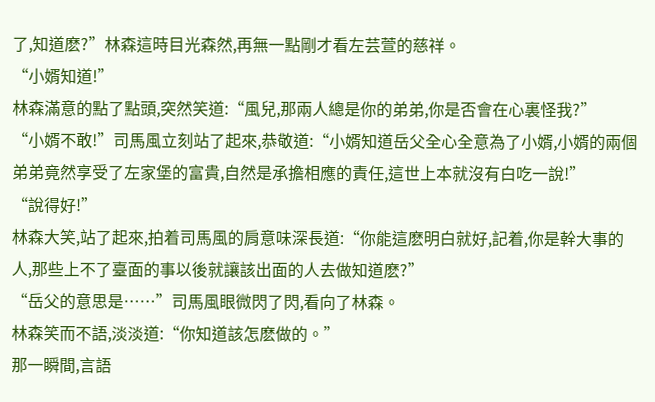了,知道麽?”林森這時目光森然,再無一點剛才看左芸萱的慈祥。
“小婿知道!”
林森滿意的點了點頭,突然笑道:“風兒,那兩人總是你的弟弟,你是否會在心裏怪我?”
“小婿不敢!”司馬風立刻站了起來,恭敬道:“小婿知道岳父全心全意為了小婿,小婿的兩個弟弟竟然享受了左家堡的富貴,自然是承擔相應的責任,這世上本就沒有白吃一說!”
“說得好!”
林森大笑,站了起來,拍着司馬風的肩意味深長道:“你能這麽明白就好,記着,你是幹大事的人,那些上不了臺面的事以後就讓該出面的人去做知道麽?”
“岳父的意思是……”司馬風眼微閃了閃,看向了林森。
林森笑而不語,淡淡道:“你知道該怎麽做的。”
那一瞬間,言語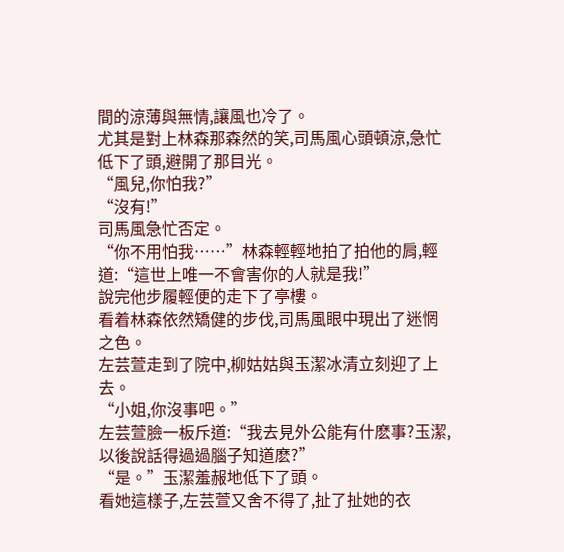間的涼薄與無情,讓風也冷了。
尤其是對上林森那森然的笑,司馬風心頭頓涼,急忙低下了頭,避開了那目光。
“風兒,你怕我?”
“沒有!”
司馬風急忙否定。
“你不用怕我……”林森輕輕地拍了拍他的肩,輕道:“這世上唯一不會害你的人就是我!”
說完他步履輕便的走下了亭樓。
看着林森依然矯健的步伐,司馬風眼中現出了迷惘之色。
左芸萱走到了院中,柳姑姑與玉潔冰清立刻迎了上去。
“小姐,你沒事吧。”
左芸萱臉一板斥道:“我去見外公能有什麽事?玉潔,以後說話得過過腦子知道麽?”
“是。”玉潔羞赧地低下了頭。
看她這樣子,左芸萱又舍不得了,扯了扯她的衣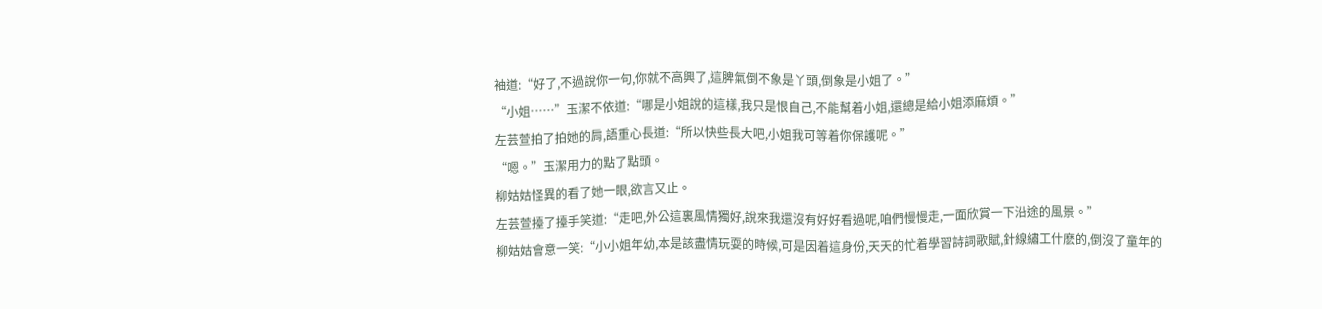袖道:“好了,不過說你一句,你就不高興了,這脾氣倒不象是丫頭,倒象是小姐了。”
“小姐……”玉潔不依道:“哪是小姐說的這樣,我只是恨自己,不能幫着小姐,還總是給小姐添麻煩。”
左芸萱拍了拍她的肩,語重心長道:“所以快些長大吧,小姐我可等着你保護呢。”
“嗯。”玉潔用力的點了點頭。
柳姑姑怪異的看了她一眼,欲言又止。
左芸萱擡了擡手笑道:“走吧,外公這裏風情獨好,說來我還沒有好好看過呢,咱們慢慢走,一面欣賞一下沿途的風景。”
柳姑姑會意一笑:“小小姐年幼,本是該盡情玩耍的時候,可是因着這身份,天天的忙着學習詩詞歌賦,針線繡工什麽的,倒沒了童年的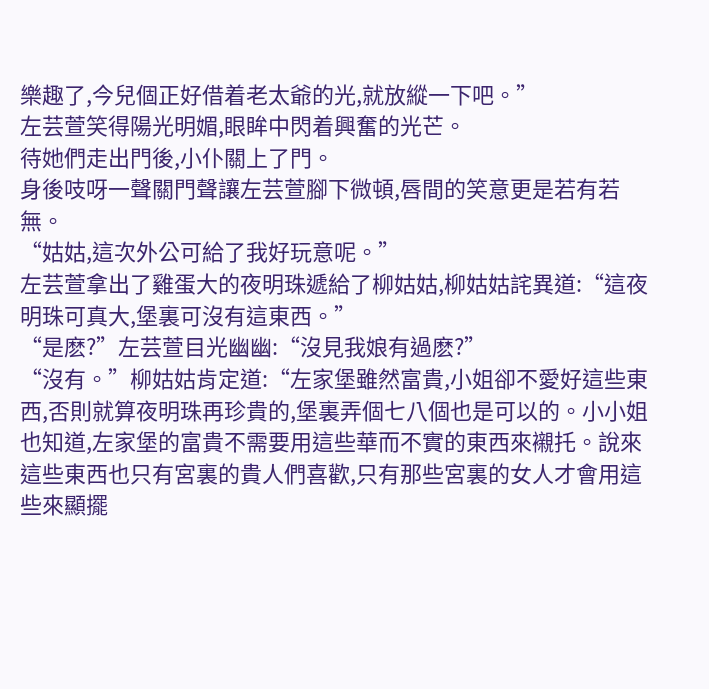樂趣了,今兒個正好借着老太爺的光,就放縱一下吧。”
左芸萱笑得陽光明媚,眼眸中閃着興奮的光芒。
待她們走出門後,小仆關上了門。
身後吱呀一聲關門聲讓左芸萱腳下微頓,唇間的笑意更是若有若無。
“姑姑,這次外公可給了我好玩意呢。”
左芸萱拿出了雞蛋大的夜明珠遞給了柳姑姑,柳姑姑詫異道:“這夜明珠可真大,堡裏可沒有這東西。”
“是麽?”左芸萱目光幽幽:“沒見我娘有過麽?”
“沒有。”柳姑姑肯定道:“左家堡雖然富貴,小姐卻不愛好這些東西,否則就算夜明珠再珍貴的,堡裏弄個七八個也是可以的。小小姐也知道,左家堡的富貴不需要用這些華而不實的東西來襯托。說來這些東西也只有宮裏的貴人們喜歡,只有那些宮裏的女人才會用這些來顯擺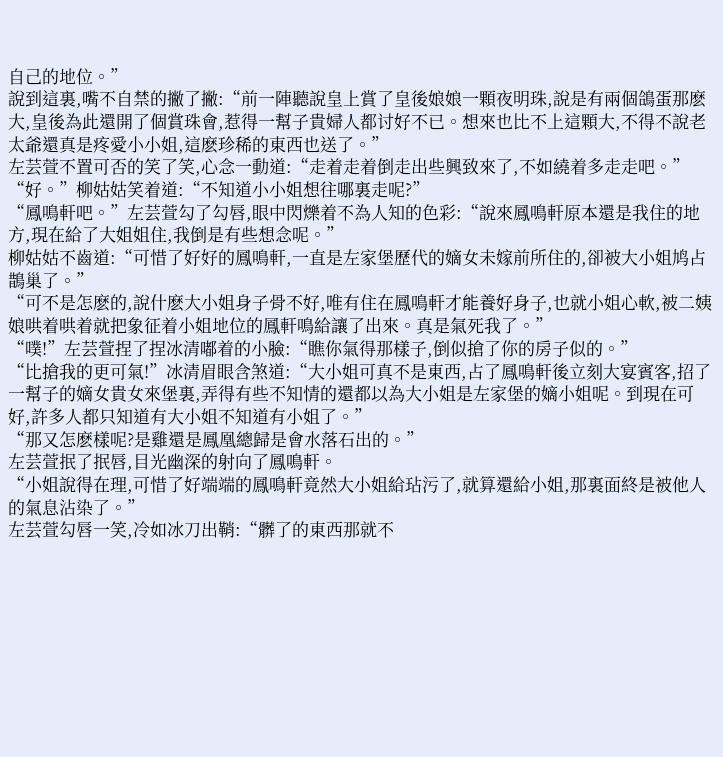自己的地位。”
說到這裏,嘴不自禁的撇了撇:“前一陣聽說皇上賞了皇後娘娘一顆夜明珠,說是有兩個鴿蛋那麽大,皇後為此還開了個賞珠會,惹得一幫子貴婦人都讨好不已。想來也比不上這顆大,不得不說老太爺還真是疼愛小小姐,這麽珍稀的東西也送了。”
左芸萱不置可否的笑了笑,心念一動道:“走着走着倒走出些興致來了,不如繞着多走走吧。”
“好。”柳姑姑笑着道:“不知道小小姐想往哪裏走呢?”
“鳳鳴軒吧。”左芸萱勾了勾唇,眼中閃爍着不為人知的色彩:“說來鳳鳴軒原本還是我住的地方,現在給了大姐姐住,我倒是有些想念呢。”
柳姑姑不齒道:“可惜了好好的鳳鳴軒,一直是左家堡歷代的嫡女未嫁前所住的,卻被大小姐鸠占鵲巢了。”
“可不是怎麽的,說什麽大小姐身子骨不好,唯有住在鳳鳴軒才能養好身子,也就小姐心軟,被二姨娘哄着哄着就把象征着小姐地位的鳳軒鳴給讓了出來。真是氣死我了。”
“噗!”左芸萱捏了捏冰清嘟着的小臉:“瞧你氣得那樣子,倒似搶了你的房子似的。”
“比搶我的更可氣!”冰清眉眼含煞道:“大小姐可真不是東西,占了鳳鳴軒後立刻大宴賓客,招了一幫子的嫡女貴女來堡裏,弄得有些不知情的還都以為大小姐是左家堡的嫡小姐呢。到現在可好,許多人都只知道有大小姐不知道有小姐了。”
“那又怎麽樣呢?是雞還是鳳凰總歸是會水落石出的。”
左芸萱抿了抿唇,目光幽深的射向了鳳鳴軒。
“小姐說得在理,可惜了好端端的鳳鳴軒竟然大小姐給玷污了,就算還給小姐,那裏面終是被他人的氣息沾染了。”
左芸萱勾唇一笑,冷如冰刀出鞘:“髒了的東西那就不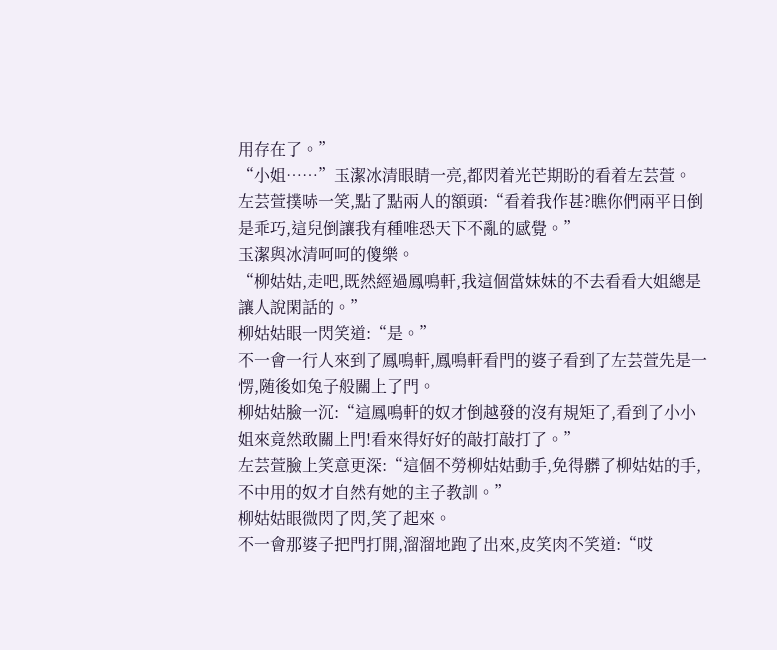用存在了。”
“小姐……”玉潔冰清眼睛一亮,都閃着光芒期盼的看着左芸萱。
左芸萱撲哧一笑,點了點兩人的額頭:“看着我作甚?瞧你們兩平日倒是乖巧,這兒倒讓我有種唯恐天下不亂的感覺。”
玉潔與冰清呵呵的傻樂。
“柳姑姑,走吧,既然經過鳳鳴軒,我這個當妹妹的不去看看大姐總是讓人說閑話的。”
柳姑姑眼一閃笑道:“是。”
不一會一行人來到了鳳鳴軒,鳳鳴軒看門的婆子看到了左芸萱先是一愣,随後如兔子般關上了門。
柳姑姑臉一沉:“這鳳鳴軒的奴才倒越發的沒有規矩了,看到了小小姐來竟然敢關上門!看來得好好的敲打敲打了。”
左芸萱臉上笑意更深:“這個不勞柳姑姑動手,免得髒了柳姑姑的手,不中用的奴才自然有她的主子教訓。”
柳姑姑眼微閃了閃,笑了起來。
不一會那婆子把門打開,溜溜地跑了出來,皮笑肉不笑道:“哎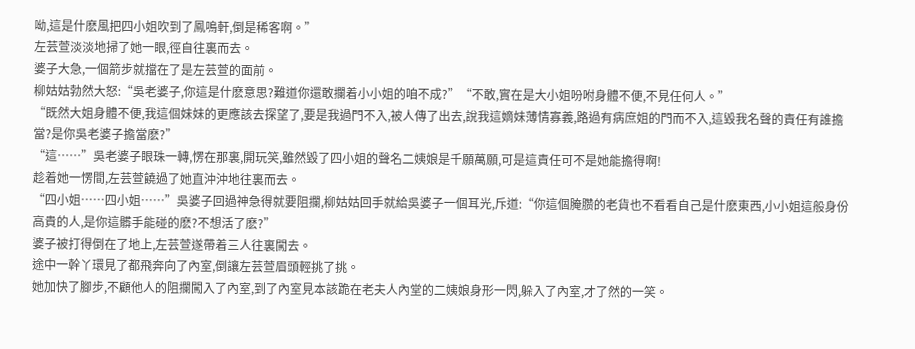呦,這是什麽風把四小姐吹到了鳳鳴軒,倒是稀客啊。”
左芸萱淡淡地掃了她一眼,徑自往裏而去。
婆子大急,一個箭步就擋在了是左芸萱的面前。
柳姑姑勃然大怒:“吳老婆子,你這是什麽意思?難道你還敢攔着小小姐的咱不成?”“不敢,實在是大小姐吩咐身體不便,不見任何人。”
“既然大姐身體不便,我這個妹妹的更應該去探望了,要是我過門不入,被人傳了出去,說我這嫡妹薄情寡義,路過有病庶姐的門而不入,這毀我名聲的責任有誰擔當?是你吳老婆子擔當麽?”
“這……”吳老婆子眼珠一轉,愣在那裏,開玩笑,雖然毀了四小姐的聲名二姨娘是千願萬願,可是這責任可不是她能擔得啊!
趁着她一愣間,左芸萱饒過了她直沖沖地往裏而去。
“四小姐……四小姐……”吳婆子回過神急得就要阻攔,柳姑姑回手就給吳婆子一個耳光,斥道:“你這個腌臜的老貨也不看看自己是什麽東西,小小姐這般身份高貴的人,是你這髒手能碰的麽?不想活了麽?”
婆子被打得倒在了地上,左芸萱遂帶着三人往裏闖去。
途中一幹丫環見了都飛奔向了內室,倒讓左芸萱眉頭輕挑了挑。
她加快了腳步,不顧他人的阻攔闖入了內室,到了內室見本該跪在老夫人內堂的二姨娘身形一閃,躲入了內室,才了然的一笑。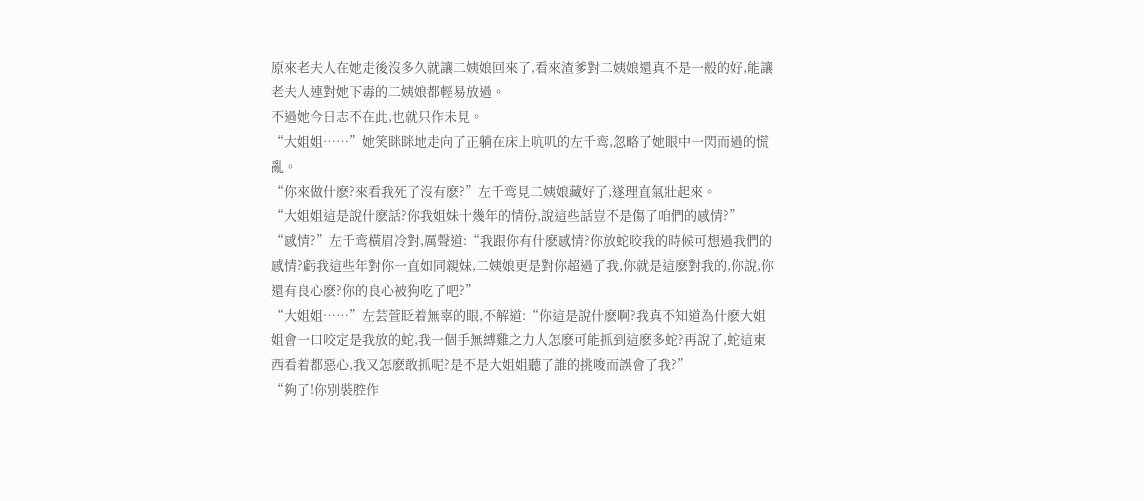原來老夫人在她走後沒多久就讓二姨娘回來了,看來渣爹對二姨娘還真不是一般的好,能讓老夫人連對她下毒的二姨娘都輕易放過。
不過她今日志不在此,也就只作未見。
“大姐姐……”她笑眯眯地走向了正躺在床上吭叽的左千鸾,忽略了她眼中一閃而過的慌亂。
“你來做什麽?來看我死了沒有麽?”左千鸾見二姨娘藏好了,遂理直氣壯起來。
“大姐姐這是說什麽話?你我姐妹十幾年的情份,說這些話豈不是傷了咱們的感情?”
“感情?”左千鸾橫眉冷對,厲聲道:“我跟你有什麽感情?你放蛇咬我的時候可想過我們的感情?虧我這些年對你一直如同親妹,二姨娘更是對你超過了我,你就是這麽對我的,你說,你還有良心麽?你的良心被狗吃了吧?”
“大姐姐……”左芸萱眨着無辜的眼,不解道:“你這是說什麽啊?我真不知道為什麽大姐姐會一口咬定是我放的蛇,我一個手無縛雞之力人怎麽可能抓到這麽多蛇?再說了,蛇這東西看着都惡心,我又怎麽敢抓呢?是不是大姐姐聽了誰的挑唆而誤會了我?”
“夠了!你別裝腔作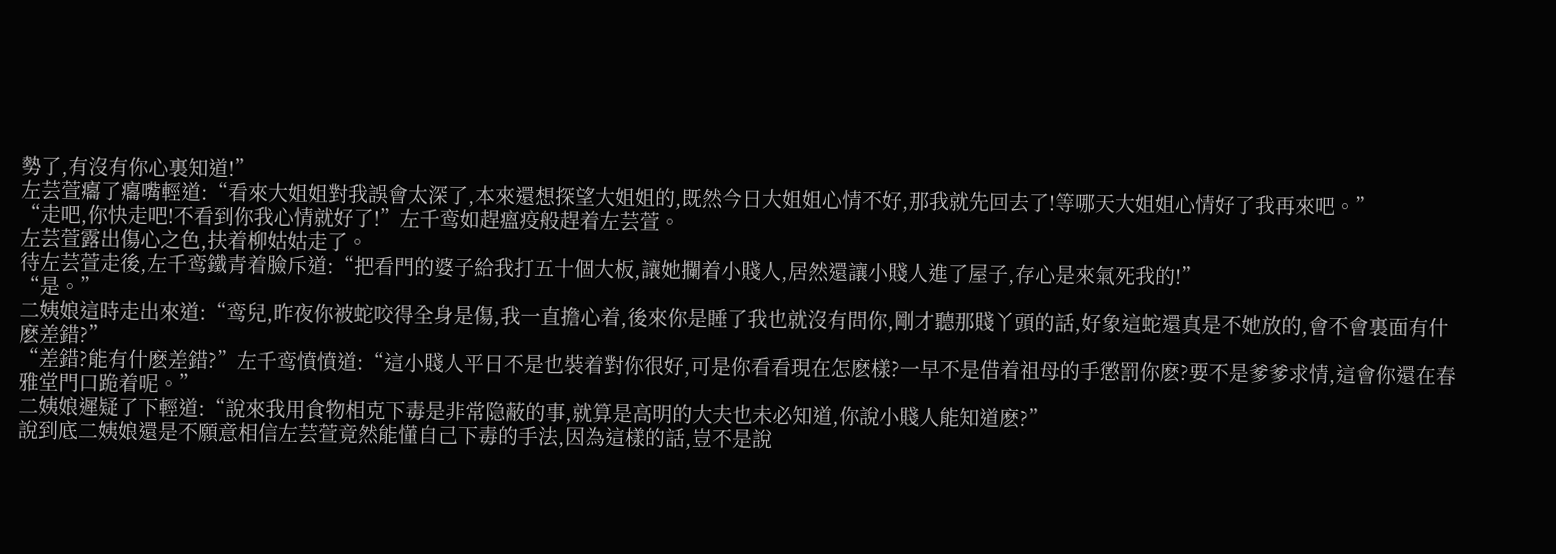勢了,有沒有你心裏知道!”
左芸萱癟了癟嘴輕道:“看來大姐姐對我誤會太深了,本來還想探望大姐姐的,既然今日大姐姐心情不好,那我就先回去了!等哪天大姐姐心情好了我再來吧。”
“走吧,你快走吧!不看到你我心情就好了!”左千鸾如趕瘟疫般趕着左芸萱。
左芸萱露出傷心之色,扶着柳姑姑走了。
待左芸萱走後,左千鸾鐵青着臉斥道:“把看門的婆子給我打五十個大板,讓她攔着小賤人,居然還讓小賤人進了屋子,存心是來氣死我的!”
“是。”
二姨娘這時走出來道:“鸾兒,昨夜你被蛇咬得全身是傷,我一直擔心着,後來你是睡了我也就沒有問你,剛才聽那賤丫頭的話,好象這蛇還真是不她放的,會不會裏面有什麽差錯?”
“差錯?能有什麽差錯?”左千鸾憤憤道:“這小賤人平日不是也裝着對你很好,可是你看看現在怎麽樣?一早不是借着祖母的手懲罰你麽?要不是爹爹求情,這會你還在春雅堂門口跪着呢。”
二姨娘遲疑了下輕道:“說來我用食物相克下毒是非常隐蔽的事,就算是高明的大夫也未必知道,你說小賤人能知道麽?”
說到底二姨娘還是不願意相信左芸萱竟然能懂自己下毒的手法,因為這樣的話,豈不是說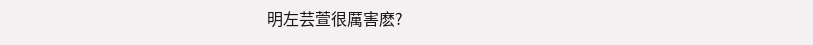明左芸萱很厲害麽?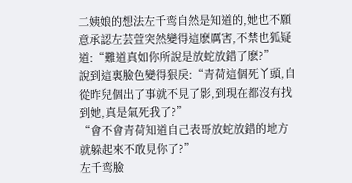二姨娘的想法左千鸾自然是知道的,她也不願意承認左芸萱突然變得這麽厲害,不禁也狐疑道:“難道真如你所說是放蛇放錯了麽?”
說到這裏臉色變得狠戾:“青荷這個死丫頭,自從昨兒個出了事就不見了影,到現在都沒有找到她,真是氣死我了?”
“會不會青荷知道自己表哥放蛇放錯的地方就躲起來不敢見你了?”
左千鸾臉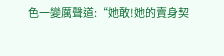色一變厲聲道:“她敢!她的賣身契